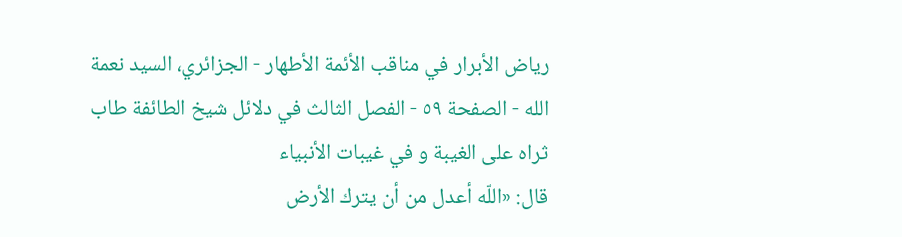رياض الأبرار في مناقب الأئمة الأطهار - الجزائري، السيد نعمة الله - الصفحة ٥٩ - الفصل الثالث في دلائل شيخ الطائفة طاب ثراه على الغيبة و في غيبات الأنبياء
قال: «اللّه أعدل من أن يترك الأرض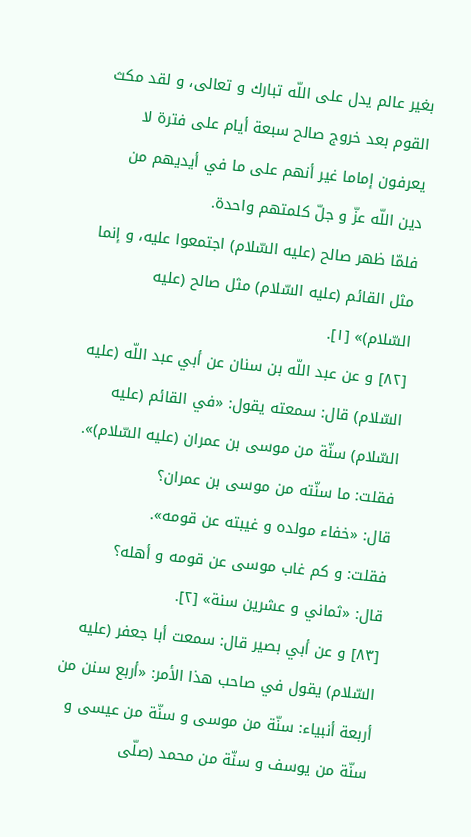بغير عالم يدل على اللّه تبارك و تعالى، و لقد مكث القوم بعد خروج صالح سبعة أيام على فترة لا يعرفون إماما غير أنهم على ما في أيديهم من دين اللّه عزّ و جلّ كلمتهم واحدة.
فلمّا ظهر صالح (عليه السّلام) اجتمعوا عليه، و إنما مثل القائم (عليه السّلام) مثل صالح (عليه السّلام)» [١].
[٨٢] و عن عبد اللّه بن سنان عن أبي عبد اللّه (عليه السّلام) قال: سمعته يقول: «في القائم (عليه السّلام) سنّة من موسى بن عمران (عليه السّلام)».
فقلت: ما سنّته من موسى بن عمران؟
قال: «خفاء مولده و غيبته عن قومه».
فقلت: و كم غاب موسى عن قومه و أهله؟
قال: «ثماني و عشرين سنة» [٢].
[٨٣] و عن أبي بصير قال: سمعت أبا جعفر (عليه السّلام) يقول في صاحب هذا الأمر: «أربع سنن من أربعة أنبياء: سنّة من موسى و سنّة من عيسى و سنّة من يوسف و سنّة من محمد (صلّى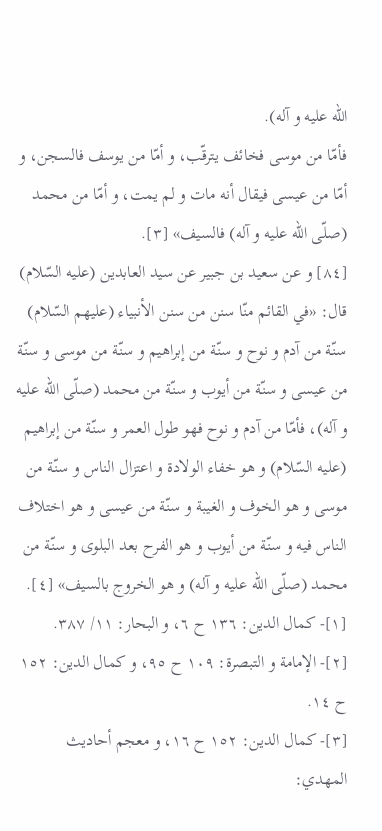اللّه عليه و آله).
فأمّا من موسى فخائف يترقّب، و أمّا من يوسف فالسجن، و أمّا من عيسى فيقال أنه مات و لم يمت، و أمّا من محمد (صلّى اللّه عليه و آله) فالسيف» [٣].
[٨٤] و عن سعيد بن جبير عن سيد العابدين (عليه السّلام) قال: «في القائم منّا سنن من سنن الأنبياء (عليهم السّلام) سنّة من آدم و نوح و سنّة من إبراهيم و سنّة من موسى و سنّة من عيسى و سنّة من أيوب و سنّة من محمد (صلّى اللّه عليه و آله)، فأمّا من آدم و نوح فهو طول العمر و سنّة من إبراهيم (عليه السّلام) و هو خفاء الولادة و اعتزال الناس و سنّة من موسى و هو الخوف و الغيبة و سنّة من عيسى و هو اختلاف الناس فيه و سنّة من أيوب و هو الفرح بعد البلوى و سنّة من محمد (صلّى اللّه عليه و آله) و هو الخروج بالسيف» [٤].
[١]- كمال الدين: ١٣٦ ح ٦، و البحار: ١١/ ٣٨٧.
[٢]- الإمامة و التبصرة: ١٠٩ ح ٩٥، و كمال الدين: ١٥٢ ح ١٤.
[٣]- كمال الدين: ١٥٢ ح ١٦، و معجم أحاديث المهدي: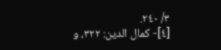٣/ ٢٤٠.
[٤]- كمال الدين: ٣٢٢، و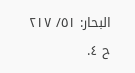البحار: ٥١/ ٢١٧ ح ٤.